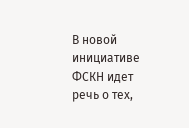В новой инициативе ФСКН идет речь о тех,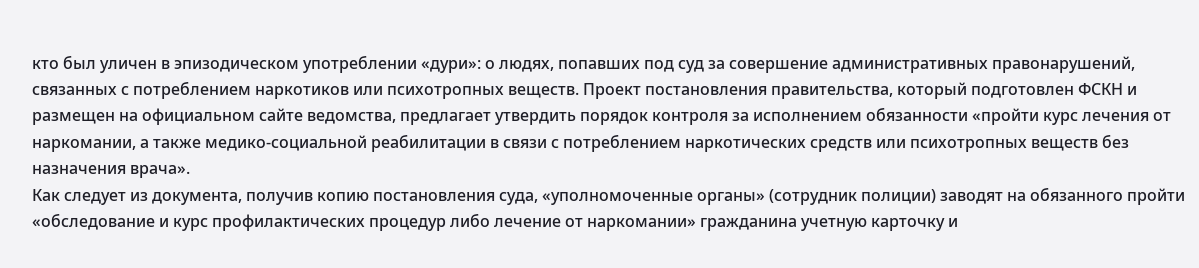кто был уличен в эпизодическом употреблении «дури»: о людях, попавших под суд за совершение административных правонарушений, связанных с потреблением наркотиков или психотропных веществ. Проект постановления правительства, который подготовлен ФСКН и размещен на официальном сайте ведомства, предлагает утвердить порядок контроля за исполнением обязанности «пройти курс лечения от наркомании, а также медико-социальной реабилитации в связи с потреблением наркотических средств или психотропных веществ без назначения врача».
Как следует из документа, получив копию постановления суда, «уполномоченные органы» (сотрудник полиции) заводят на обязанного пройти «обследование и курс профилактических процедур либо лечение от наркомании» гражданина учетную карточку и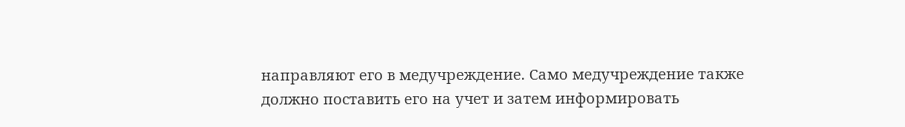направляют его в медучреждение. Само медучреждение также должно поставить его на учет и затем информировать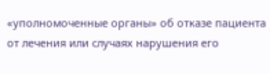«уполномоченные органы» об отказе пациента от лечения или случаях нарушения его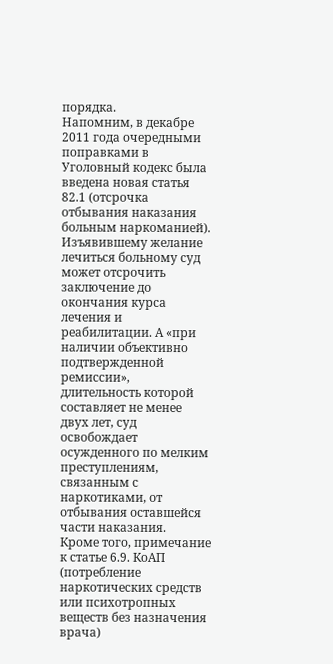порядка.
Напомним, в декабре 2011 года очередными поправками в Уголовный кодекс была введена новая статья 82.1 (отсрочка отбывания наказания больным наркоманией). Изъявившему желание лечиться больному суд может отсрочить заключение до окончания курса лечения и реабилитации. А «при наличии объективно подтвержденной ремиссии», длительность которой составляет не менее двух лет, суд освобождает осужденного по мелким преступлениям, связанным с наркотиками, от отбывания оставшейся части наказания.
Кроме того, примечание к статье 6.9. КоАП (потребление наркотических средств или психотропных веществ без назначения врача)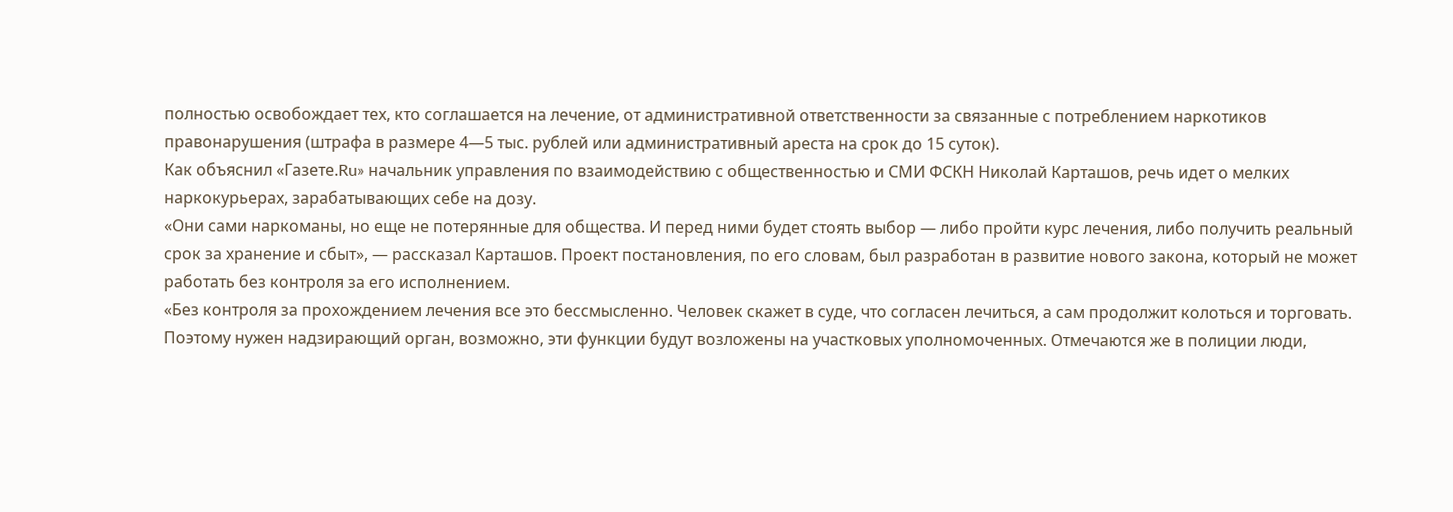полностью освобождает тех, кто соглашается на лечение, от административной ответственности за связанные с потреблением наркотиков правонарушения (штрафа в размере 4—5 тыс. рублей или административный ареста на срок до 15 суток).
Как объяснил «Газете.Ru» начальник управления по взаимодействию с общественностью и СМИ ФСКН Николай Карташов, речь идет о мелких наркокурьерах, зарабатывающих себе на дозу.
«Они сами наркоманы, но еще не потерянные для общества. И перед ними будет стоять выбор — либо пройти курс лечения, либо получить реальный срок за хранение и сбыт», — рассказал Карташов. Проект постановления, по его словам, был разработан в развитие нового закона, который не может работать без контроля за его исполнением.
«Без контроля за прохождением лечения все это бессмысленно. Человек скажет в суде, что согласен лечиться, а сам продолжит колоться и торговать. Поэтому нужен надзирающий орган, возможно, эти функции будут возложены на участковых уполномоченных. Отмечаются же в полиции люди,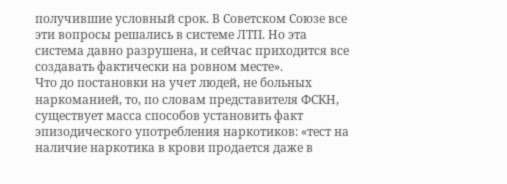получившие условный срок. В Советском Союзе все эти вопросы решались в системе ЛТП. Но эта система давно разрушена, и сейчас приходится все создавать фактически на ровном месте».
Что до постановки на учет людей, не больных наркоманией, то, по словам представителя ФСКН, существует масса способов установить факт эпизодического употребления наркотиков: «тест на наличие наркотика в крови продается даже в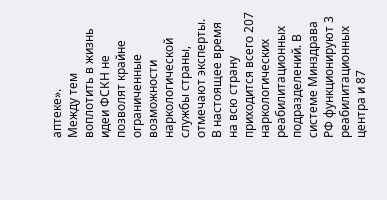аптеке».
Между тем воплотить в жизнь идеи ФСКН не позволят крайне ограниченные возможности наркологической службы страны, отмечают эксперты.
В настоящее время на всю страну приходится всего 207 наркологических реабилитационных подразделений. В системе Минздрава РФ функционируют 3 реабилитационных центра и 87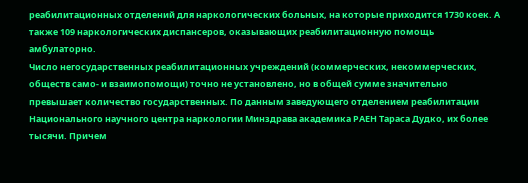реабилитационных отделений для наркологических больных, на которые приходится 1730 коек. А также 109 наркологических диспансеров, оказывающих реабилитационную помощь амбулаторно.
Число негосударственных реабилитационных учреждений (коммерческих, некоммерческих, обществ само- и взаимопомощи) точно не установлено, но в общей сумме значительно превышает количество государственных. По данным заведующего отделением реабилитации Национального научного центра наркологии Минздрава академика РАЕН Тараса Дудко, их более тысячи. Причем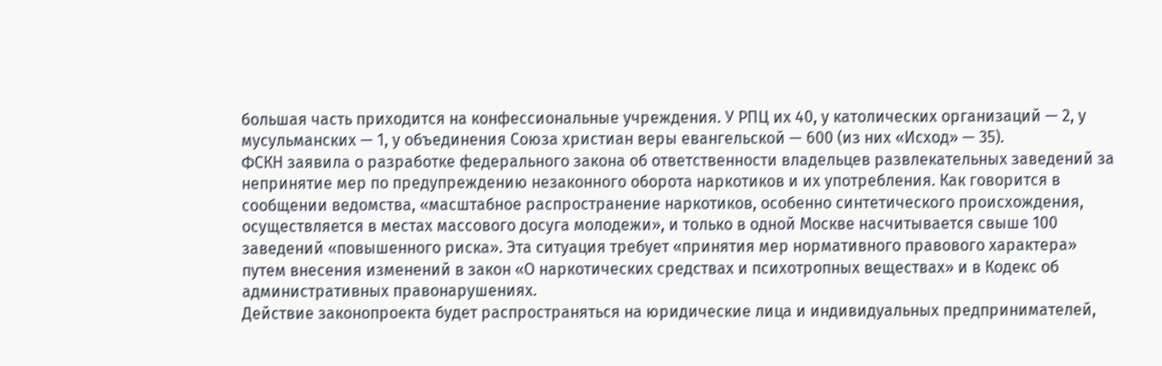большая часть приходится на конфессиональные учреждения. У РПЦ их 40, у католических организаций — 2, у мусульманских — 1, у объединения Союза христиан веры евангельской — 600 (из них «Исход» — 35).
ФСКН заявила о разработке федерального закона об ответственности владельцев развлекательных заведений за непринятие мер по предупреждению незаконного оборота наркотиков и их употребления. Как говорится в сообщении ведомства, «масштабное распространение наркотиков, особенно синтетического происхождения, осуществляется в местах массового досуга молодежи», и только в одной Москве насчитывается свыше 100 заведений «повышенного риска». Эта ситуация требует «принятия мер нормативного правового характера» путем внесения изменений в закон «О наркотических средствах и психотропных веществах» и в Кодекс об административных правонарушениях.
Действие законопроекта будет распространяться на юридические лица и индивидуальных предпринимателей,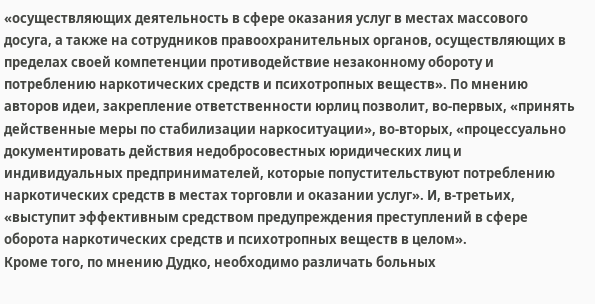«осуществляющих деятельность в сфере оказания услуг в местах массового досуга, а также на сотрудников правоохранительных органов, осуществляющих в пределах своей компетенции противодействие незаконному обороту и потреблению наркотических средств и психотропных веществ». По мнению авторов идеи, закрепление ответственности юрлиц позволит, во-первых, «принять действенные меры по стабилизации наркоситуации», во-вторых, «процессуально документировать действия недобросовестных юридических лиц и индивидуальных предпринимателей, которые попустительствуют потреблению наркотических средств в местах торговли и оказании услуг». И, в-третьих, «выступит эффективным средством предупреждения преступлений в сфере оборота наркотических средств и психотропных веществ в целом».
Кроме того, по мнению Дудко, необходимо различать больных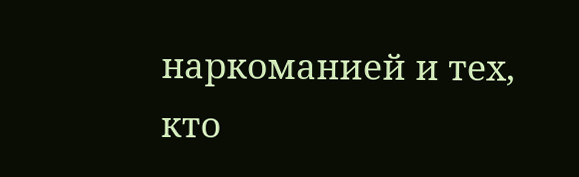наркоманией и тех, кто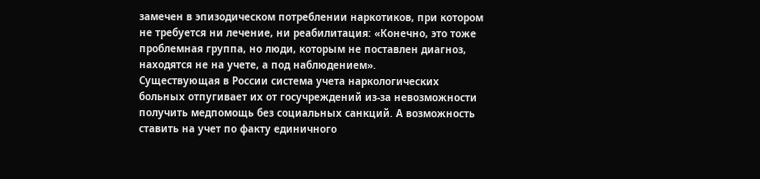замечен в эпизодическом потреблении наркотиков, при котором не требуется ни лечение, ни реабилитация: «Конечно, это тоже проблемная группа, но люди, которым не поставлен диагноз, находятся не на учете, а под наблюдением».
Существующая в России система учета наркологических больных отпугивает их от госучреждений из-за невозможности получить медпомощь без социальных санкций. А возможность ставить на учет по факту единичного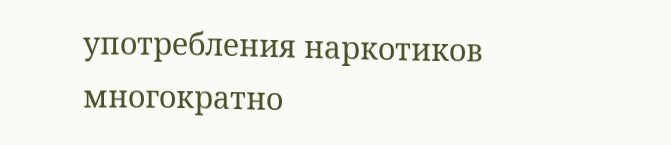употребления наркотиков многократно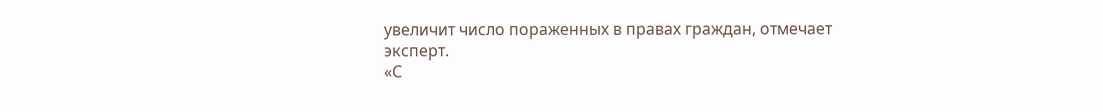увеличит число пораженных в правах граждан, отмечает эксперт.
«С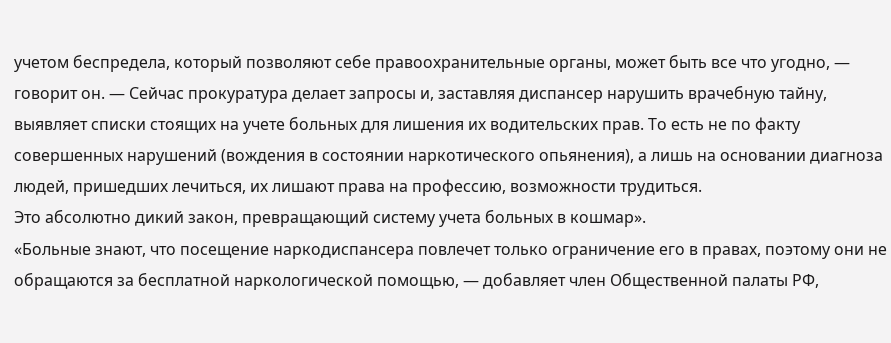учетом беспредела, который позволяют себе правоохранительные органы, может быть все что угодно, — говорит он. — Сейчас прокуратура делает запросы и, заставляя диспансер нарушить врачебную тайну, выявляет списки стоящих на учете больных для лишения их водительских прав. То есть не по факту совершенных нарушений (вождения в состоянии наркотического опьянения), а лишь на основании диагноза людей, пришедших лечиться, их лишают права на профессию, возможности трудиться.
Это абсолютно дикий закон, превращающий систему учета больных в кошмар».
«Больные знают, что посещение наркодиспансера повлечет только ограничение его в правах, поэтому они не обращаются за бесплатной наркологической помощью, — добавляет член Общественной палаты РФ,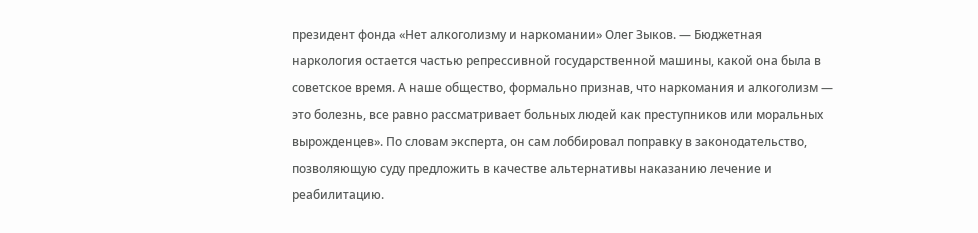президент фонда «Нет алкоголизму и наркомании» Олег Зыков. — Бюджетная наркология остается частью репрессивной государственной машины, какой она была в советское время. А наше общество, формально признав, что наркомания и алкоголизм — это болезнь, все равно рассматривает больных людей как преступников или моральных вырожденцев». По словам эксперта, он сам лоббировал поправку в законодательство, позволяющую суду предложить в качестве альтернативы наказанию лечение и реабилитацию.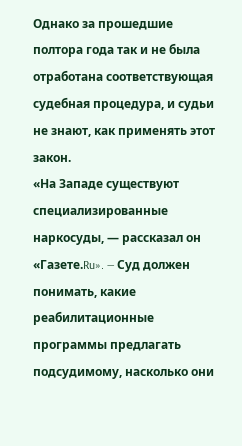Однако за прошедшие полтора года так и не была отработана соответствующая судебная процедура, и судьи не знают, как применять этот закон.
«На Западе существуют специализированные наркосуды, — рассказал он «Газете.Ru». — Суд должен понимать, какие реабилитационные программы предлагать подсудимому, насколько они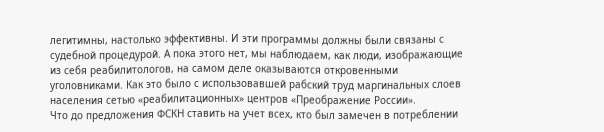легитимны, настолько эффективны. И эти программы должны были связаны с судебной процедурой. А пока этого нет, мы наблюдаем, как люди, изображающие из себя реабилитологов, на самом деле оказываются откровенными уголовниками. Как это было с использовавшей рабский труд маргинальных слоев населения сетью «реабилитационных» центров «Преображение России».
Что до предложения ФСКН ставить на учет всех, кто был замечен в потреблении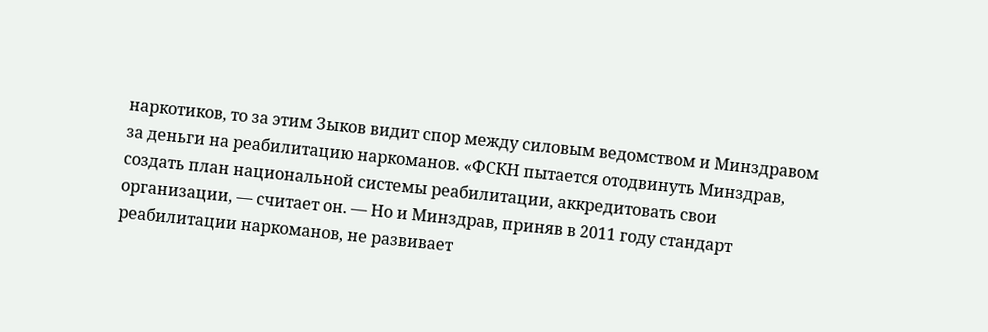наркотиков, то за этим Зыков видит спор между силовым ведомством и Минздравом за деньги на реабилитацию наркоманов. «ФСКН пытается отодвинуть Минздрав, создать план национальной системы реабилитации, аккредитовать свои организации, — считает он. — Но и Минздрав, приняв в 2011 году стандарт реабилитации наркоманов, не развивает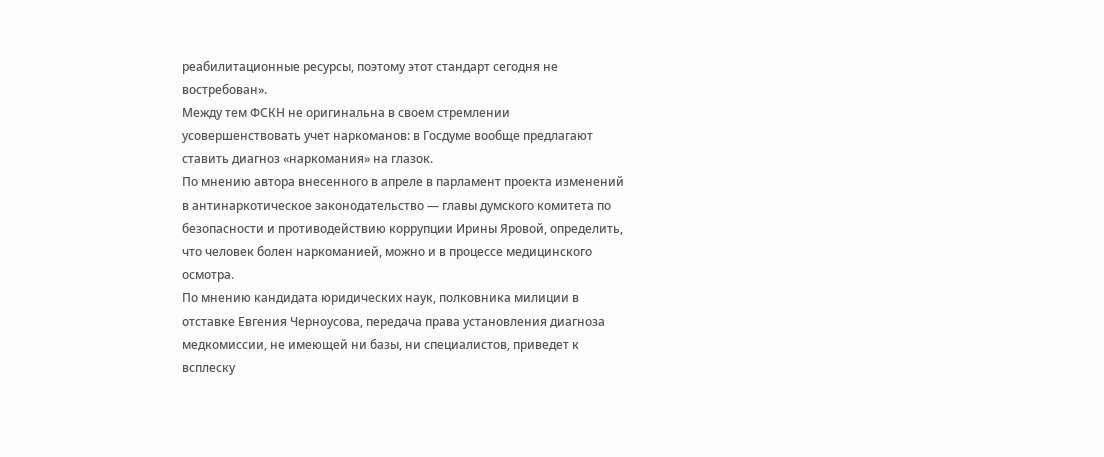реабилитационные ресурсы, поэтому этот стандарт сегодня не востребован».
Между тем ФСКН не оригинальна в своем стремлении усовершенствовать учет наркоманов: в Госдуме вообще предлагают ставить диагноз «наркомания» на глазок.
По мнению автора внесенного в апреле в парламент проекта изменений в антинаркотическое законодательство — главы думского комитета по безопасности и противодействию коррупции Ирины Яровой, определить, что человек болен наркоманией, можно и в процессе медицинского осмотра.
По мнению кандидата юридических наук, полковника милиции в отставке Евгения Черноусова, передача права установления диагноза медкомиссии, не имеющей ни базы, ни специалистов, приведет к всплеску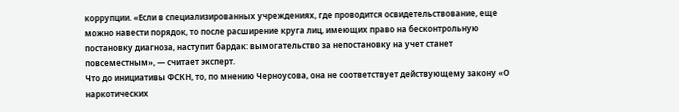коррупции. «Если в специализированных учреждениях, где проводится освидетельствование, еще можно навести порядок, то после расширение круга лиц, имеющих право на бесконтрольную постановку диагноза, наступит бардак: вымогательство за непостановку на учет станет повсеместным», — считает эксперт.
Что до инициативы ФСКН, то, по мнению Черноусова, она не соответствует действующему закону «О наркотических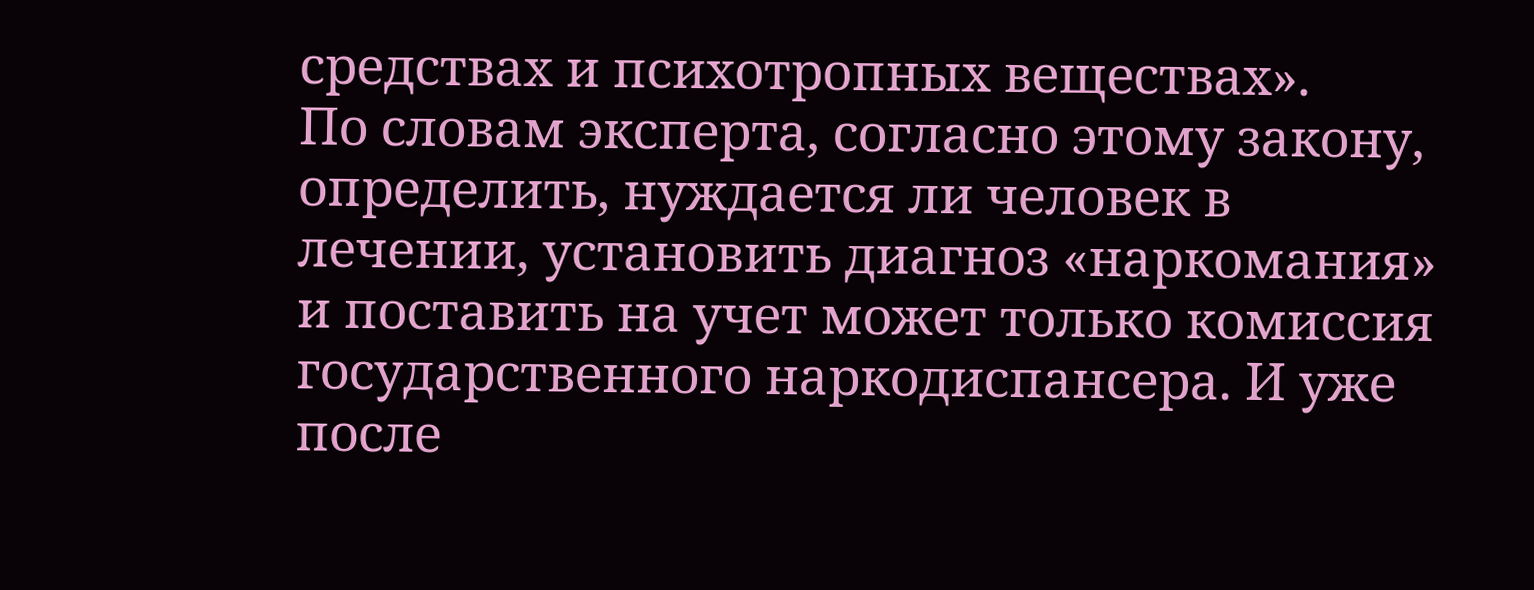средствах и психотропных веществах».
По словам эксперта, согласно этому закону, определить, нуждается ли человек в лечении, установить диагноз «наркомания» и поставить на учет может только комиссия государственного наркодиспансера. И уже после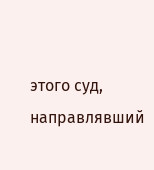этого суд, направлявший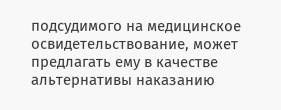подсудимого на медицинское освидетельствование, может предлагать ему в качестве альтернативы наказанию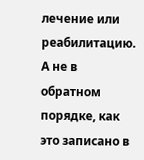лечение или реабилитацию. А не в обратном порядке, как это записано в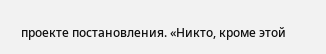проекте постановления. «Никто, кроме этой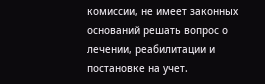комиссии, не имеет законных оснований решать вопрос о лечении, реабилитации и постановке на учет.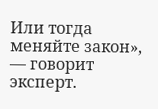Или тогда меняйте закон», — говорит эксперт.